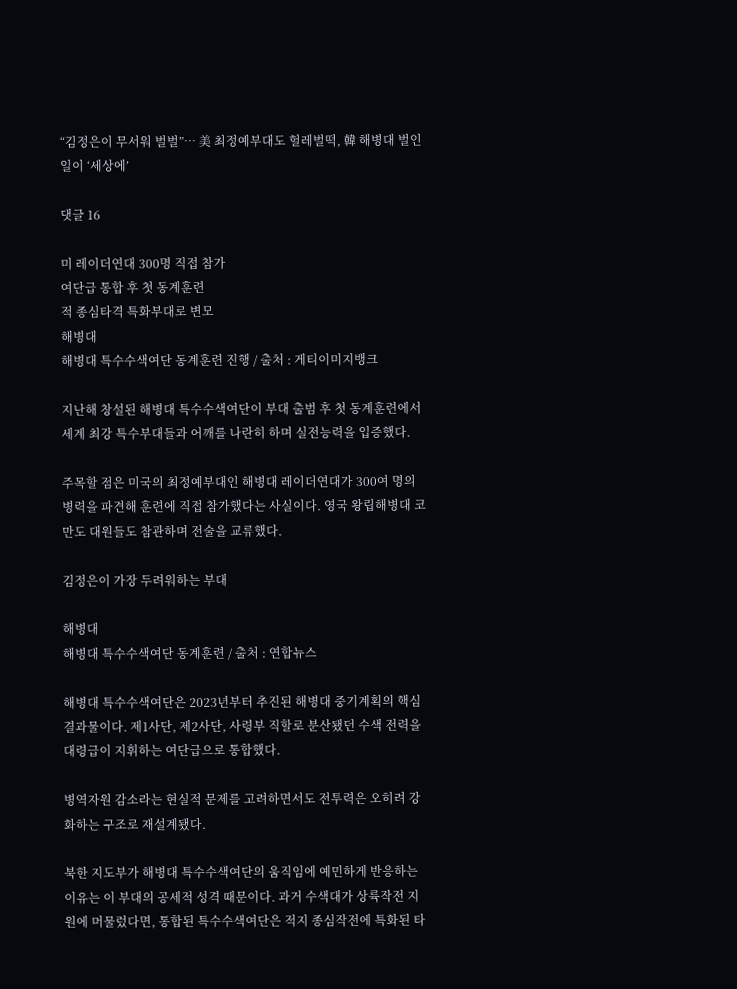“김정은이 무서워 벌벌”… 美 최정예부대도 헐레벌떡, 韓 해병대 벌인 일이 ‘세상에’

댓글 16

미 레이더연대 300명 직접 참가
여단급 통합 후 첫 동계훈련
적 종심타격 특화부대로 변모
해병대
해병대 특수수색여단 동계훈련 진행 / 출처 : 게티이미지뱅크

지난해 창설된 해병대 특수수색여단이 부대 출범 후 첫 동계훈련에서 세계 최강 특수부대들과 어깨를 나란히 하며 실전능력을 입증했다.

주목할 점은 미국의 최정예부대인 해병대 레이더연대가 300여 명의 병력을 파견해 훈련에 직접 참가했다는 사실이다. 영국 왕립해병대 코만도 대원들도 참관하며 전술을 교류했다.

김정은이 가장 두려워하는 부대

해병대
해병대 특수수색여단 동계훈련 / 출처 : 연합뉴스

해병대 특수수색여단은 2023년부터 추진된 해병대 중기계획의 핵심 결과물이다. 제1사단, 제2사단, 사령부 직할로 분산됐던 수색 전력을 대령급이 지휘하는 여단급으로 통합했다.

병역자원 감소라는 현실적 문제를 고려하면서도 전투력은 오히려 강화하는 구조로 재설계됐다.

북한 지도부가 해병대 특수수색여단의 움직임에 예민하게 반응하는 이유는 이 부대의 공세적 성격 때문이다. 과거 수색대가 상륙작전 지원에 머물렀다면, 통합된 특수수색여단은 적지 종심작전에 특화된 타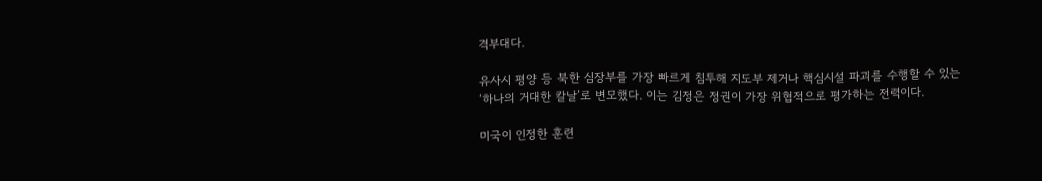격부대다.

유사시 평양 등 북한 심장부를 가장 빠르게 침투해 지도부 제거나 핵심시설 파괴를 수행할 수 있는 ‘하나의 거대한 칼날’로 변모했다. 이는 김정은 정권이 가장 위협적으로 평가하는 전력이다.

미국이 인정한 훈련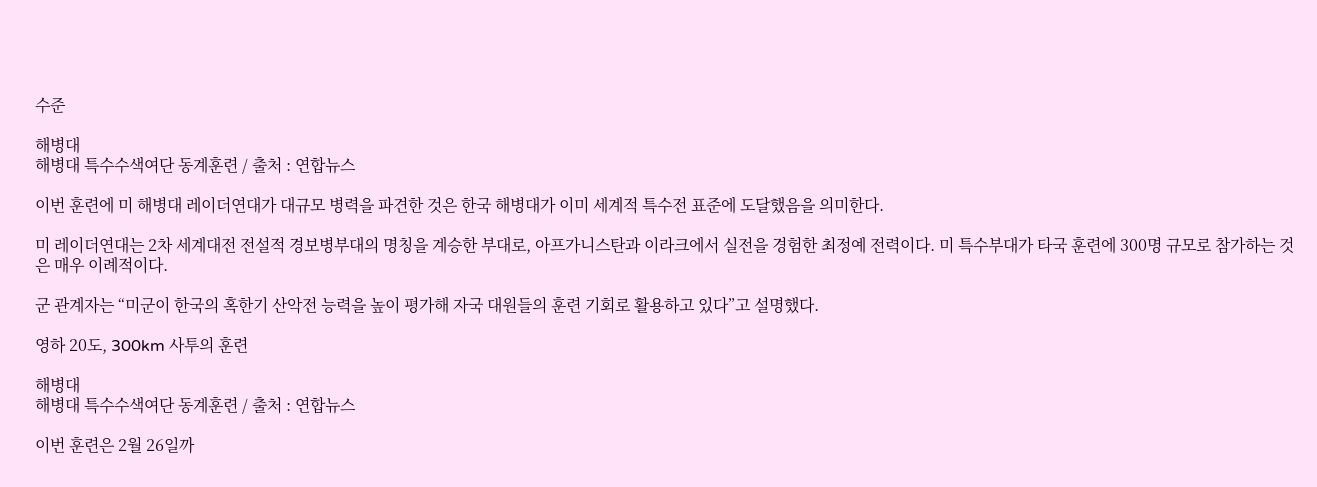수준

해병대
해병대 특수수색여단 동계훈련 / 출처 : 연합뉴스

이번 훈련에 미 해병대 레이더연대가 대규모 병력을 파견한 것은 한국 해병대가 이미 세계적 특수전 표준에 도달했음을 의미한다.

미 레이더연대는 2차 세계대전 전설적 경보병부대의 명칭을 계승한 부대로, 아프가니스탄과 이라크에서 실전을 경험한 최정예 전력이다. 미 특수부대가 타국 훈련에 300명 규모로 참가하는 것은 매우 이례적이다.

군 관계자는 “미군이 한국의 혹한기 산악전 능력을 높이 평가해 자국 대원들의 훈련 기회로 활용하고 있다”고 설명했다.

영하 20도, 300km 사투의 훈련

해병대
해병대 특수수색여단 동계훈련 / 출처 : 연합뉴스

이번 훈련은 2월 26일까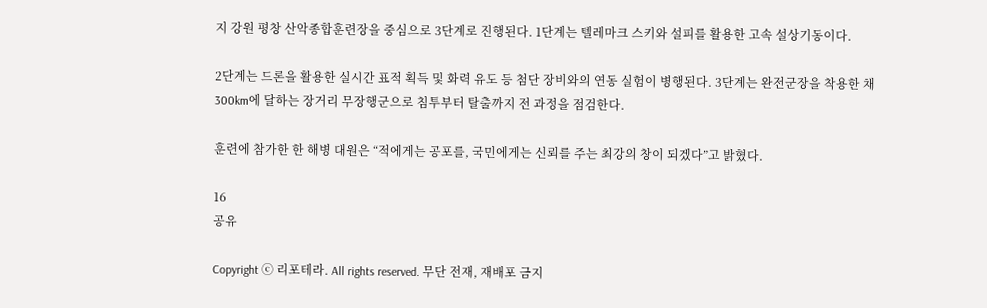지 강원 평창 산악종합훈련장을 중심으로 3단계로 진행된다. 1단계는 텔레마크 스키와 설피를 활용한 고속 설상기동이다.

2단계는 드론을 활용한 실시간 표적 획득 및 화력 유도 등 첨단 장비와의 연동 실험이 병행된다. 3단계는 완전군장을 착용한 채 300km에 달하는 장거리 무장행군으로 침투부터 탈출까지 전 과정을 점검한다.

훈련에 참가한 한 해병 대원은 “적에게는 공포를, 국민에게는 신뢰를 주는 최강의 창이 되겠다”고 밝혔다.

16
공유

Copyright ⓒ 리포테라. All rights reserved. 무단 전재, 재배포 금지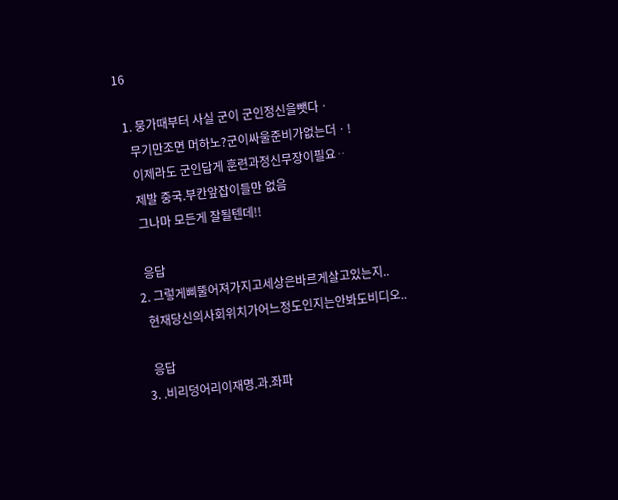16

  1. 뭉가때부터 사실 군이 군인정신을뺏다ㆍ
    무기만조면 머하노?군이싸울준비가없는더ㆍ!
    이제라도 군인답게 훈련과정신무장이필요ᆢ
    제발 중국.부칸앞잡이들만 없음
    그나마 모든게 잘될텐데!!

    응답
  2. 그렇게삐뚤어져가지고세상은바르게살고있는지..
    현재당신의사회위치가어느정도인지는안봐도비디오..

    응답
  3. .비리덩어리이재명.과.좌파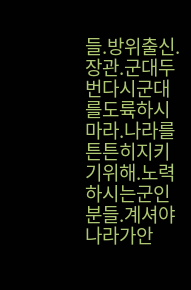들.방위출신.장관.군대두번다시군대를도륙하시마라.나라를튼튼히지키기위해.노력하시는군인분들.계셔야나라가안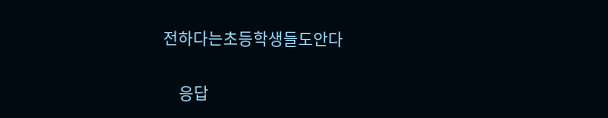전하다는초등학생들도안다

    응답